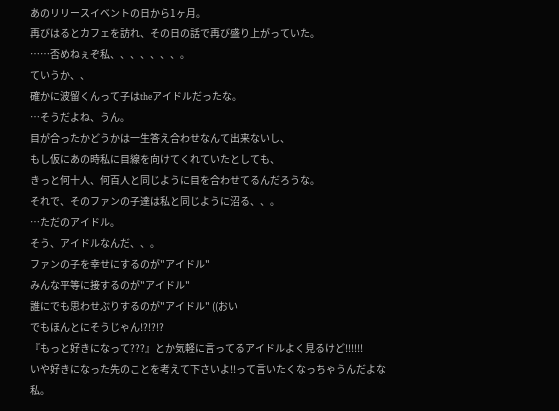あのリリースイベントの日から1ヶ月。
再びはるとカフェを訪れ、その日の話で再び盛り上がっていた。
……否めねぇぞ私、、、、、、、。
ていうか、、
確かに波留くんって子はtheアイドルだったな。
…そうだよね、うん。
目が合ったかどうかは一生答え合わせなんて出来ないし、
もし仮にあの時私に目線を向けてくれていたとしても、
きっと何十人、何百人と同じように目を合わせてるんだろうな。
それで、そのファンの子達は私と同じように沼る、、。
…ただのアイドル。
そう、アイドルなんだ、、。
ファンの子を幸せにするのが"アイドル"
みんな平等に接するのが"アイドル"
誰にでも思わせぶりするのが"アイドル" ((おい
でもほんとにそうじゃん!?!?!?
『もっと好きになって???』とか気軽に言ってるアイドルよく見るけど!!!!!!
いや好きになった先のことを考えて下さいよ!!って言いたくなっちゃうんだよな私。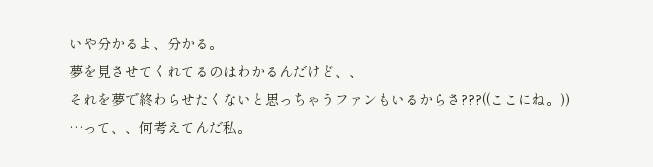いや分かるよ、分かる。
夢を見させてくれてるのはわかるんだけど、、
それを夢で終わらせたくないと思っちゃうファンもいるからさ???((ここにね。))
…って、、何考えてんだ私。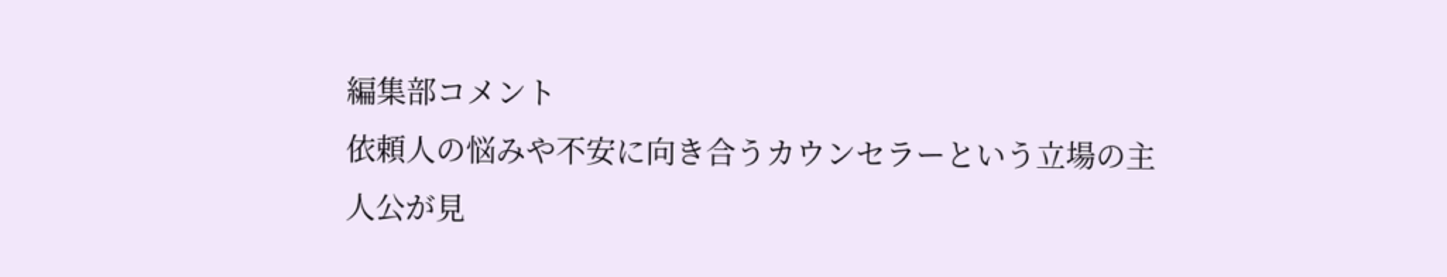編集部コメント
依頼人の悩みや不安に向き合うカウンセラーという立場の主人公が見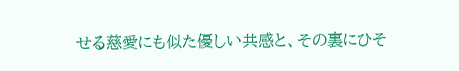せる慈愛にも似た優しい共感と、その裏にひそ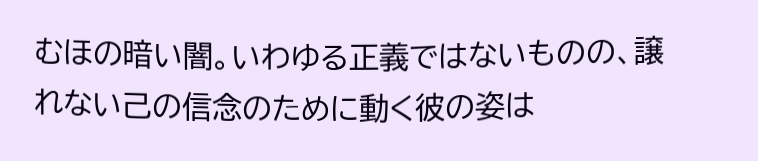むほの暗い闇。いわゆる正義ではないものの、譲れない己の信念のために動く彼の姿は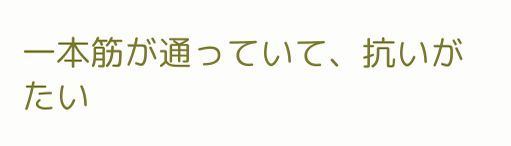一本筋が通っていて、抗いがたい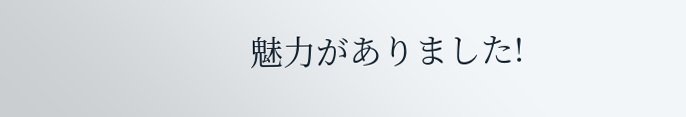魅力がありました!